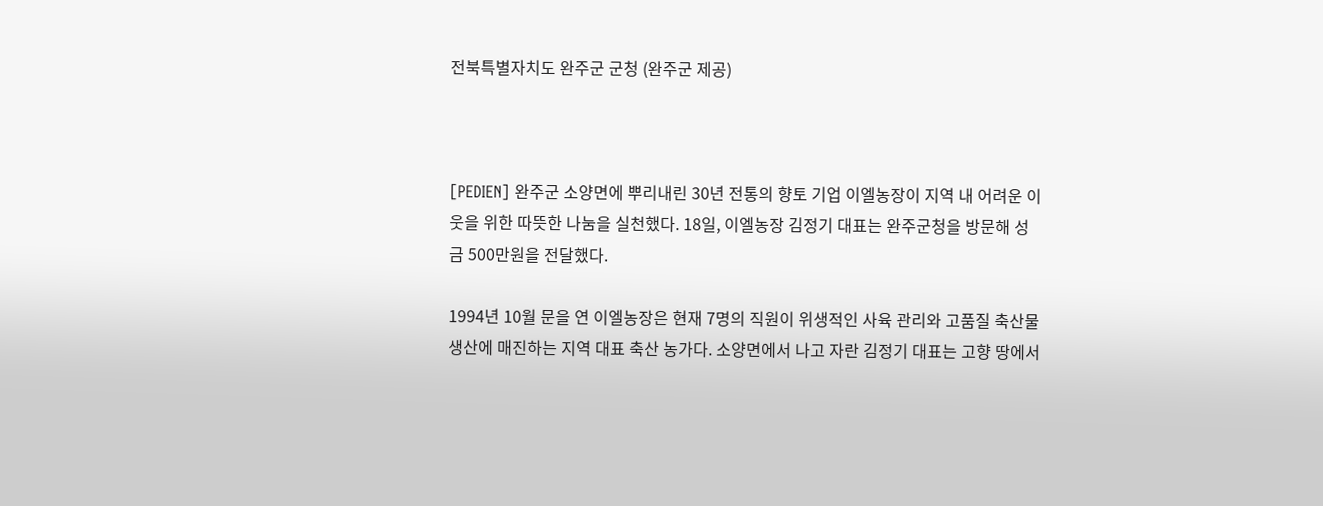전북특별자치도 완주군 군청 (완주군 제공)



[PEDIEN] 완주군 소양면에 뿌리내린 30년 전통의 향토 기업 이엘농장이 지역 내 어려운 이웃을 위한 따뜻한 나눔을 실천했다. 18일, 이엘농장 김정기 대표는 완주군청을 방문해 성금 500만원을 전달했다.

1994년 10월 문을 연 이엘농장은 현재 7명의 직원이 위생적인 사육 관리와 고품질 축산물 생산에 매진하는 지역 대표 축산 농가다. 소양면에서 나고 자란 김정기 대표는 고향 땅에서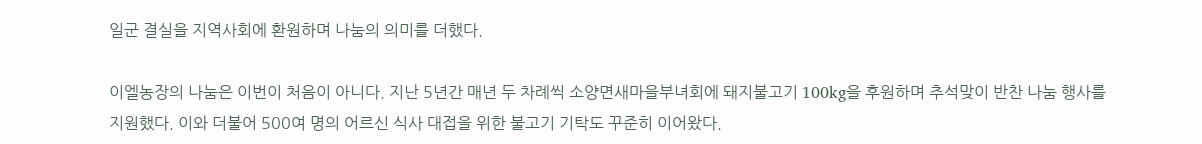일군 결실을 지역사회에 환원하며 나눔의 의미를 더했다.

이엘농장의 나눔은 이번이 처음이 아니다. 지난 5년간 매년 두 차례씩 소양면새마을부녀회에 돼지불고기 100kg을 후원하며 추석맞이 반찬 나눔 행사를 지원했다. 이와 더불어 500여 명의 어르신 식사 대접을 위한 불고기 기탁도 꾸준히 이어왔다.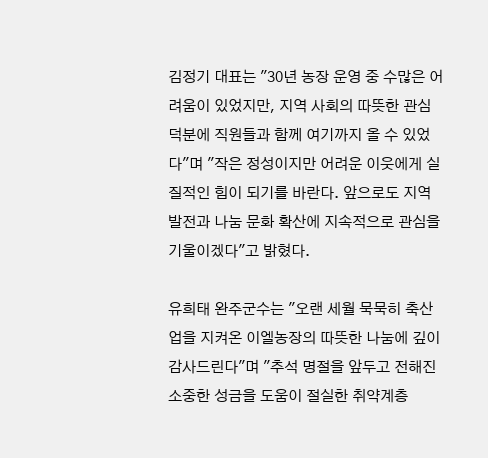김정기 대표는 "30년 농장 운영 중 수많은 어려움이 있었지만, 지역 사회의 따뜻한 관심 덕분에 직원들과 함께 여기까지 올 수 있었다"며 "작은 정성이지만 어려운 이웃에게 실질적인 힘이 되기를 바란다. 앞으로도 지역 발전과 나눔 문화 확산에 지속적으로 관심을 기울이겠다"고 밝혔다.

유희태 완주군수는 "오랜 세월 묵묵히 축산업을 지켜온 이엘농장의 따뜻한 나눔에 깊이 감사드린다"며 "추석 명절을 앞두고 전해진 소중한 성금을 도움이 절실한 취약계층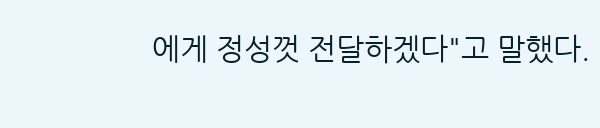에게 정성껏 전달하겠다"고 말했다.